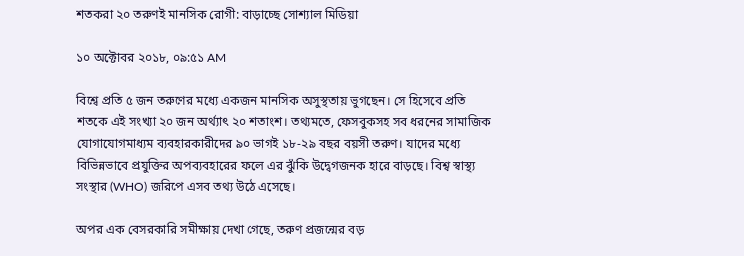শতকরা ২০ তরুণই মানসিক রোগী: বাড়াচ্ছে সোশ্যাল মিডিয়া

১০ অক্টোবর ২০১৮, ০৯:৫১ AM

বিশ্বে প্রতি ৫ জন তরুণের মধ্যে একজন মানসিক অসুস্থতায় ভুগছেন। সে হিসেবে প্রতি শতকে এই সংখ্যা ২০ জন অর্থ্যাৎ ২০ শতাংশ। তথ্যমতে, ফেসবুকসহ সব ধরনের সামাজিক যোগাযোগমাধ্যম ব্যবহারকারীদের ৯০ ভাগই ১৮-২৯ বছর বয়সী তরুণ। যাদের মধ্যে বিভিন্নভাবে প্রযুক্তির অপব্যবহারের ফলে এর ঝুঁকি উদ্বেগজনক হারে বাড়ছে। বিশ্ব স্বাস্থ্য সংস্থার (WHO) জরিপে এসব তথ্য উঠে এসেছে।

অপর এক বেসরকারি সমীক্ষায় দেখা গেছে, তরুণ প্রজন্মের বড়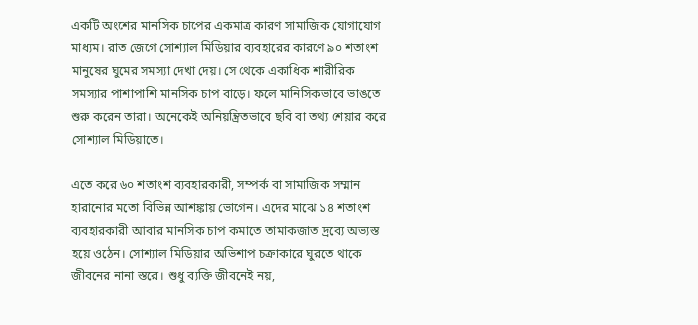একটি অংশের মানসিক চাপের একমাত্র কারণ সামাজিক যোগাযোগ মাধ্যম। রাত জেগে সোশ্যাল মিডিয়ার ব্যবহারের কারণে ৯০ শতাংশ মানুষের ঘুমের সমস্যা দেখা দেয়। সে থেকে একাধিক শারীরিক সমস্যার পাশাপাশি মানসিক চাপ বাড়ে। ফলে মানিসিকভাবে ভাঙতে শুরু করেন তারা। অনেকেই অনিয়ন্ত্রিতভাবে ছবি বা তথ্য শেয়ার করে সোশ্যাল মিডিয়াতে।

এতে করে ৬০ শতাংশ ব্যবহারকারী, সম্পর্ক বা সামাজিক সম্মান হারানোর মতো বিভিন্ন আশঙ্কায় ভোগেন। এদের মাঝে ১৪ শতাংশ ব্যবহারকারী আবার মানসিক চাপ কমাতে তামাকজাত দ্রব্যে অভ্যস্ত হয়ে ওঠেন। সোশ্যাল মিডিয়ার অভিশাপ চক্রাকারে ঘুরতে থাকে জীবনের নানা স্তরে। শুধু ব্যক্তি জীবনেই নয়,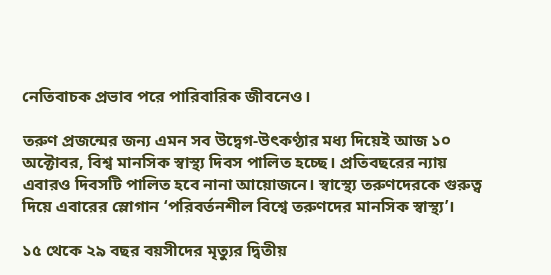নেতিবাচক প্রভাব পরে পারিবারিক জীবনেও।

তরুণ প্রজন্মের জন্য এমন সব উদ্বেগ-উৎকণ্ঠার মধ্য দিয়েই আজ ১০ অক্টোবর, বিশ্ব মানসিক স্বাস্থ্য দিবস পালিত হচ্ছে। প্রতিবছরের ন্যায় এবারও দিবসটি পালিত হবে নানা আয়োজনে। স্বাস্থ্যে তরুণদেরকে গুরুত্ব দিয়ে এবারের স্লোগান ‘পরিবর্তনশীল বিশ্বে তরুণদের মানসিক স্বাস্থ্য’।

১৫ থেকে ২৯ বছর বয়সীদের মৃত্যুর দ্বিতীয়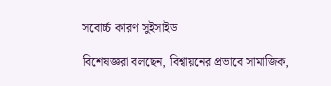সবোর্চ্চ কারণ সুইসাইড

বিশেষজ্ঞরা বলছেন, বিশ্বায়নের প্রভাবে সামাজিক,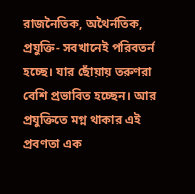রাজনৈতিক, অথৈর্নতিক, প্রযুক্তি- সবখানেই পরিবতর্ন হচ্ছে। যার ছোঁয়ায় তরুণরা বেশি প্রভাবিত হচ্ছেন। আর প্রযুক্তিতে মগ্ন থাকার এই প্রবণতা এক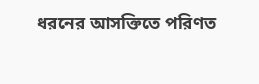ধরনের আসক্তিতে পরিণত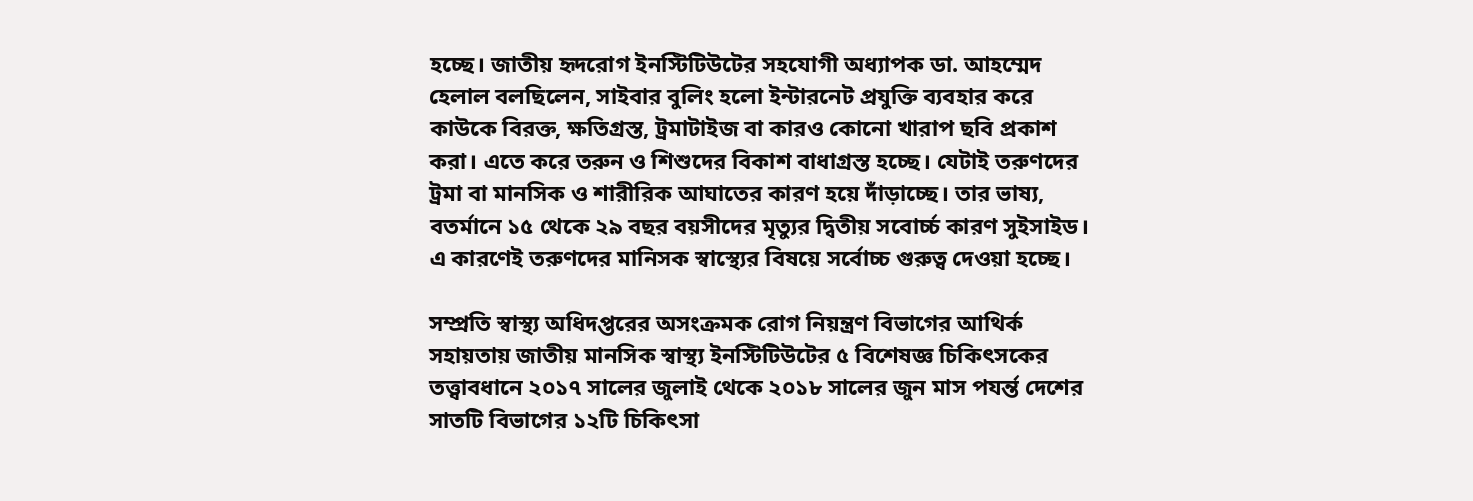হচ্ছে। জাতীয় হৃদরোগ ইনস্টিটিউটের সহযোগী অধ্যাপক ডা. আহম্মেদ হেলাল বলছিলেন, সাইবার বুলিং হলো ইন্টারনেট প্রযুক্তি ব্যবহার করে কাউকে বিরক্ত, ক্ষতিগ্রস্ত, ট্রমাটাইজ বা কারও কোনো খারাপ ছবি প্রকাশ করা। এতে করে তরুন ও শিশুদের বিকাশ বাধাগ্রস্ত হচ্ছে। যেটাই তরুণদের ট্রমা বা মানসিক ও শারীরিক আঘাতের কারণ হয়ে দাঁড়াচ্ছে। তার ভাষ্য, বতর্মানে ১৫ থেকে ২৯ বছর বয়সীদের মৃত্যুর দ্বিতীয় সবোর্চ্চ কারণ সুইসাইড। এ কারণেই তরুণদের মানিসক স্বাস্থ্যের বিষয়ে সর্বোচ্চ গুরুত্ব দেওয়া হচ্ছে।

সম্প্রতি স্বাস্থ্য অধিদপ্তরের অসংক্রমক রোগ নিয়ন্ত্রণ বিভাগের আথির্ক সহায়তায় জাতীয় মানসিক স্বাস্থ্য ইনস্টিটিউটের ৫ বিশেষজ্ঞ চিকিৎসকের তত্ত্বাবধানে ২০১৭ সালের জুলাই থেকে ২০১৮ সালের জুন মাস পযর্ন্ত দেশের সাতটি বিভাগের ১২টি চিকিৎসা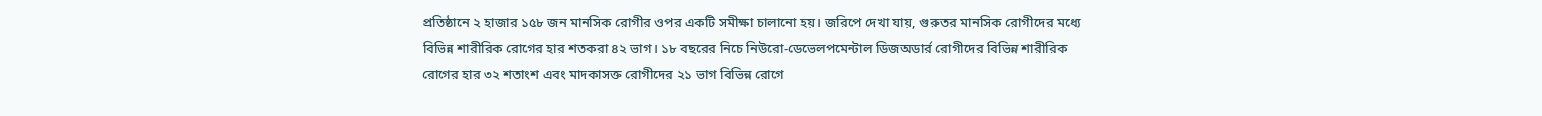প্রতিষ্ঠানে ২ হাজার ১৫৮ জন মানসিক রোগীর ওপর একটি সমীক্ষা চালানো হয়। জরিপে দেখা যায়, গুরুতর মানসিক রোগীদের মধ্যে বিভিন্ন শারীরিক রোগের হার শতকরা ৪২ ভাগ। ১৮ বছরের নিচে নিউরো-ডেভেলপমেন্টাল ডিজঅডার্র রোগীদের বিভিন্ন শারীরিক রোগের হার ৩২ শতাংশ এবং মাদকাসক্ত রোগীদের ২১ ভাগ বিভিন্ন রোগে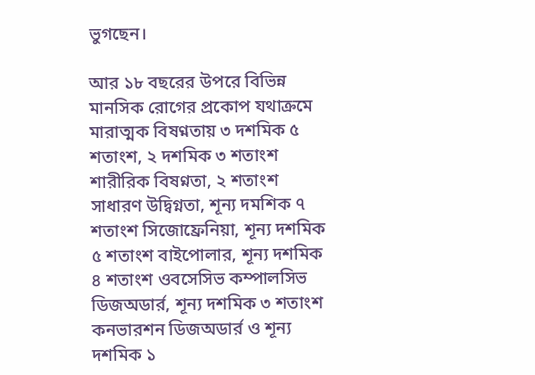ভুগছেন।

আর ১৮ বছরের উপরে বিভিন্ন মানসিক রোগের প্রকোপ যথাক্রমে মারাত্মক বিষণ্নতায় ৩ দশমিক ৫ শতাংশ, ২ দশমিক ৩ শতাংশ শারীরিক বিষণ্নতা, ২ শতাংশ সাধারণ উদ্বিগ্নতা, শূন্য দমশিক ৭ শতাংশ সিজোফ্রেনিয়া, শূন্য দশমিক ৫ শতাংশ বাইপোলার, শূন্য দশমিক ৪ শতাংশ ওবসেসিভ কম্পালসিভ ডিজঅডার্র, শূন্য দশমিক ৩ শতাংশ কনভারশন ডিজঅডার্র ও শূন্য দশমিক ১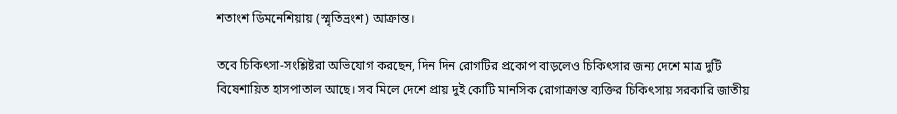শতাংশ ডিমনেশিয়ায় (স্মৃতিভ্রংশ) আক্রান্ত।

তবে চিকিৎসা-সংশ্লিষ্টরা অভিযোগ করছেন, দিন দিন রোগটির প্রকোপ বাড়লেও চিকিৎসার জন্য দেশে মাত্র দুটি বিষেশায়িত হাসপাতাল আছে। সব মিলে দেশে প্রায় দুই কোটি মানসিক রোগাক্রান্ত ব্যক্তির চিকিৎসায় সরকারি জাতীয়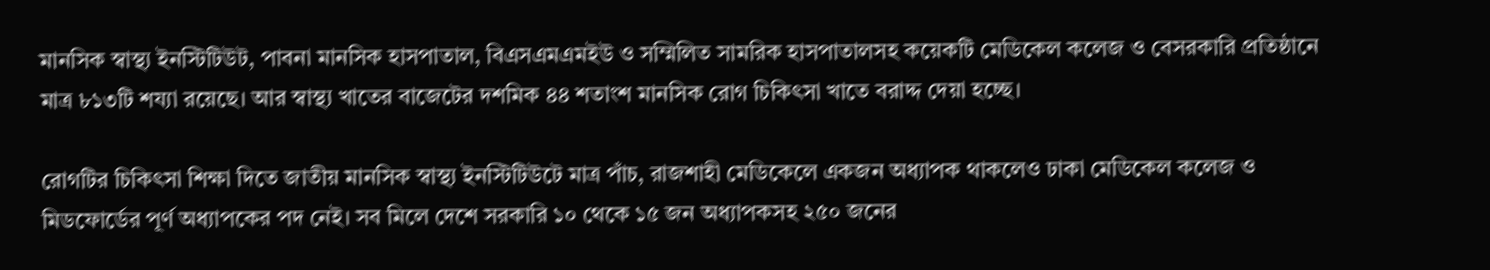মানসিক স্বাস্থ্য ইনস্টিটিউট, পাবনা মানসিক হাসপাতাল, বিএসএমএমইউ ও সম্মিলিত সামরিক হাসপাতালসহ কয়েকটি মেডিকেল কলেজ ও বেসরকারি প্রতিষ্ঠানে মাত্র ৮১৩টি শয্যা রয়েছে। আর স্বাস্থ্য খাতের বাজেটের দশমিক ৪৪ শতাংশ মানসিক রোগ চিকিৎসা খাতে বরাদ্দ দেয়া হচ্ছে।

রোগটির চিকিৎসা শিক্ষা দিতে জাতীয় মানসিক স্বাস্থ্য ইনস্টিটিউটে মাত্র পাঁচ, রাজশাহী মেডিকেলে একজন অধ্যাপক থাকলেও ঢাকা মেডিকেল কলেজ ও মিডফোর্ডের পূর্ণ অধ্যাপকের পদ নেই। সব মিলে দেশে সরকারি ১০ থেকে ১৫ জন অধ্যাপকসহ ২৫০ জনের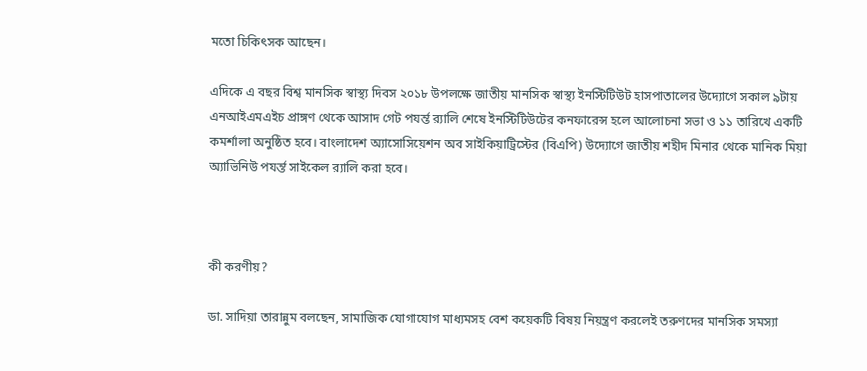মতো চিকিৎসক আছেন।

এদিকে এ বছর বিশ্ব মানসিক স্বাস্থ্য দিবস ২০১৮ উপলক্ষে জাতীয় মানসিক স্বাস্থ্য ইনস্টিটিউট হাসপাতালের উদ্যোগে সকাল ৯টায় এনআইএমএইচ প্রাঙ্গণ থেকে আসাদ গেট পযর্ন্ত র‌্যালি শেষে ইনস্টিটিউটের কনফারেন্স হলে আলোচনা সভা ও ১১ তারিখে একটি কমর্শালা অনুষ্ঠিত হবে। বাংলাদেশ অ্যাসোসিয়েশন অব সাইকিয়াট্রিস্টের (বিএপি) উদ্যোগে জাতীয় শহীদ মিনার থেকে মানিক মিয়া অ্যাভিনিউ পযর্ন্ত সাইকেল র‌্যালি করা হবে।



কী করণীয়?

ডা. সাদিয়া তারান্নুম বলছেন, সামাজিক যোগাযোগ মাধ্যমসহ বেশ কয়েকটি বিষয় নিয়ন্ত্রণ করলেই তরুণদের মানসিক সমস্যা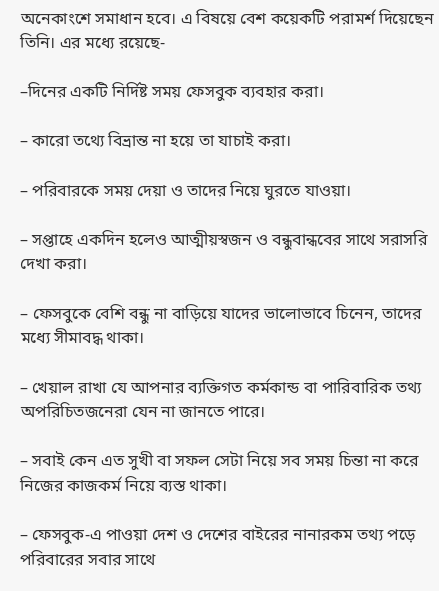অনেকাংশে সমাধান হবে। এ বিষয়ে বেশ কয়েকটি পরামর্শ দিয়েছেন তিনি। এর মধ্যে রয়েছে-

–দিনের একটি নির্দিষ্ট সময় ফেসবুক ব্যবহার করা।

– কারো তথ্যে বিভ্রান্ত না হয়ে তা যাচাই করা।

– পরিবারকে সময় দেয়া ও তাদের নিয়ে ঘুরতে যাওয়া।

– সপ্তাহে একদিন হলেও আত্মীয়স্বজন ও বন্ধুবান্ধবের সাথে সরাসরি দেখা করা।

– ফেসবুকে বেশি বন্ধু না বাড়িয়ে যাদের ভালোভাবে চিনেন, তাদের মধ্যে সীমাবদ্ধ থাকা।

– খেয়াল রাখা যে আপনার ব্যক্তিগত কর্মকান্ড বা পারিবারিক তথ্য অপরিচিতজনেরা যেন না জানতে পারে।

– সবাই কেন এত সুখী বা সফল সেটা নিয়ে সব সময় চিন্তা না করে নিজের কাজকর্ম নিয়ে ব্যস্ত থাকা।

– ফেসবুক-এ পাওয়া দেশ ও দেশের বাইরের নানারকম তথ্য পড়ে পরিবারের সবার সাথে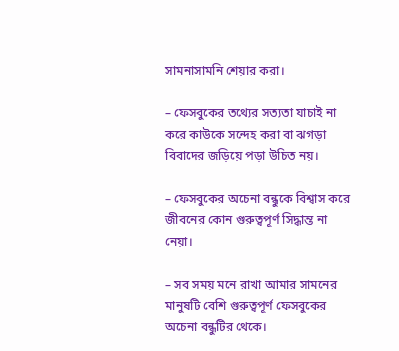সামনাসামনি শেয়ার করা।

– ফেসবুকের তথ্যের সত্যতা যাচাই না করে কাউকে সন্দেহ করা বা ঝগড়া বিবাদের জড়িয়ে পড়া উচিত নয়।

– ফেসবুকের অচেনা বন্ধুকে বিশ্বাস করে জীবনের কোন গুরুত্বপূর্ণ সিদ্ধান্ত না নেয়া।

– সব সময় মনে রাখা আমার সামনের মানুষটি বেশি গুরুত্বপূর্ণ ফেসবুকের অচেনা বন্ধুটির থেকে।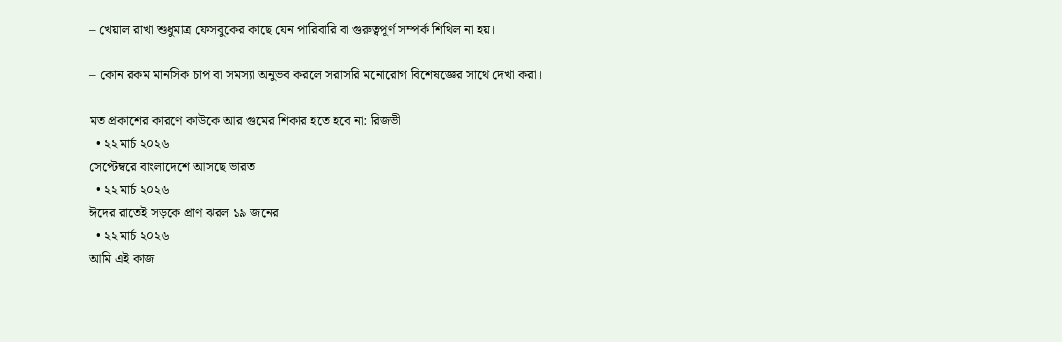– খেয়াল রাখা শুধুমাত্র ফেসবুকের কাছে যেন পারিবারি বা গুরুত্বপূর্ণ সম্পর্ক শিথিল না হয়।

– কোন রকম মানসিক চাপ বা সমস্যা অনুভব করলে সরাসরি মনোরোগ বিশেষজ্ঞের সাথে দেখা করা।

মত প্রকাশের কারণে কাউকে আর গুমের শিকার হতে হবে না: রিজভী
  • ২২ মার্চ ২০২৬
সেপ্টেম্বরে বাংলাদেশে আসছে ভারত
  • ২২ মার্চ ২০২৬
ঈদের রাতেই সড়কে প্রাণ ঝরল ১৯ জনের
  • ২২ মার্চ ২০২৬
আমি এই কাজ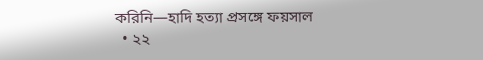করিনি—হাদি হত্যা প্রসঙ্গে ফয়সাল
  • ২২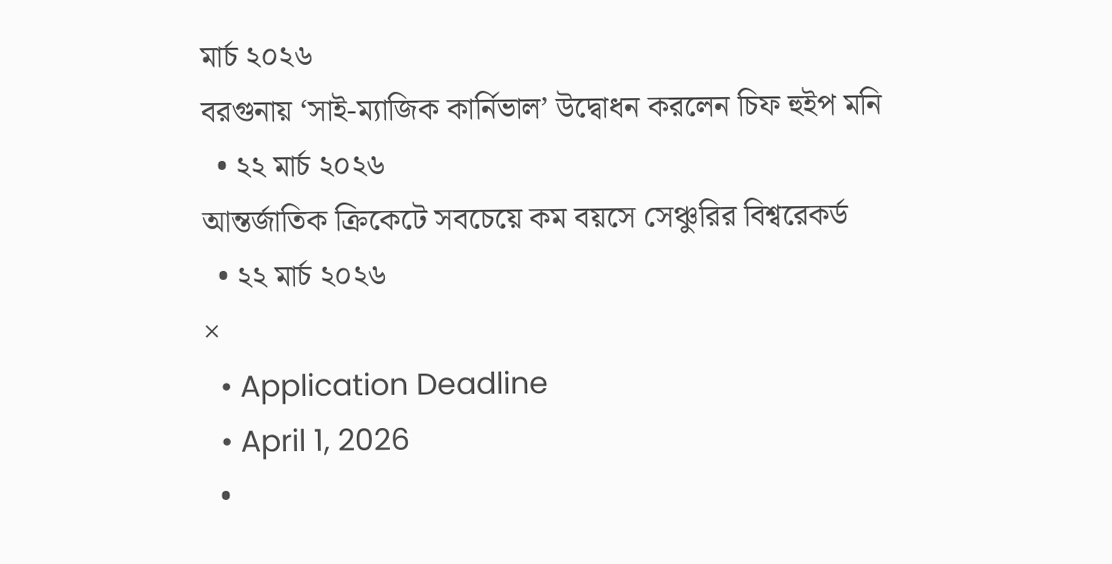মার্চ ২০২৬
বরগুনায় ‘সাই-ম্যাজিক কার্নিভাল’ উদ্বোধন করলেন চিফ হুইপ মনি
  • ২২ মার্চ ২০২৬
আন্তর্জাতিক ক্রিকেটে সবচেয়ে কম বয়সে সেঞ্চুরির বিশ্বরেকর্ড
  • ২২ মার্চ ২০২৬
×
  • Application Deadline
  • April 1, 2026
  •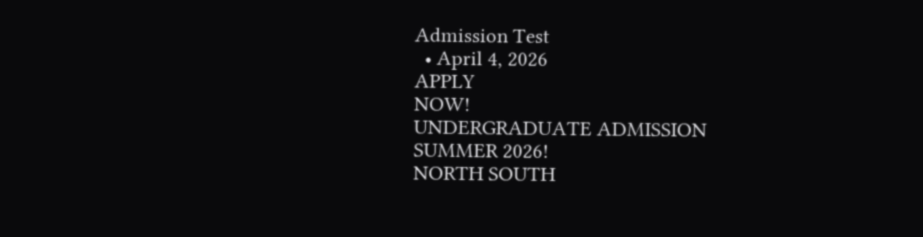Admission Test
  • April 4, 2026
APPLY
NOW!
UNDERGRADUATE ADMISSION
SUMMER 2026!
NORTH SOUTH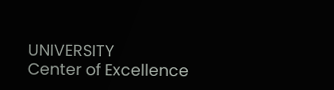UNIVERSITY
Center of Excellence